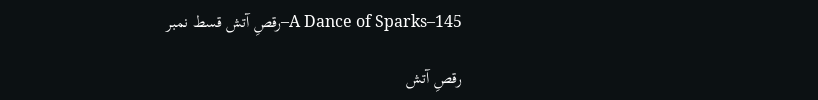A Dance of Sparks–145–رقصِ آتش قسط نمبر

رقصِ آتش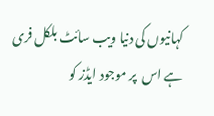کہانیوں کی دنیا ویب سائٹ بلکل فری ہے اس  پر موجود ایڈز کو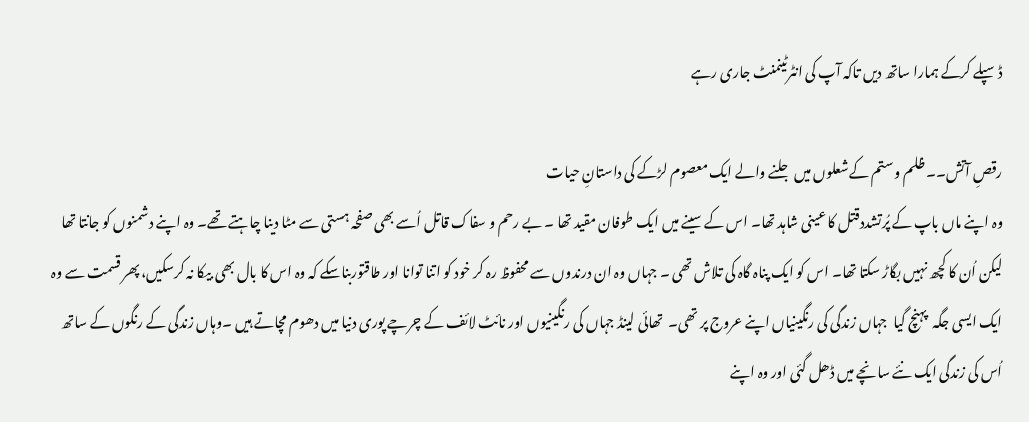ڈسپلے کرکے ہمارا ساتھ دیں تاکہ آپ کی انٹرٹینمنٹ جاری رہے

رقصِ آتش۔۔ ظلم و ستم کےشعلوں میں جلنے والے ایک معصوم لڑکے کی داستانِ حیات
وہ اپنے ماں باپ کے پُرتشددقتل کا عینی شاہد تھا۔ اس کے سینے میں ایک طوفان مقید تھا ۔ بے رحم و سفاک قاتل اُسے بھی صفحہ ہستی سے مٹا دینا چاہتے تھے۔ وہ اپنے دشمنوں کو جانتا تھا لیکن اُن کا کچھ نہیں بگاڑ سکتا تھا۔ اس کو ایک پناہ گاہ کی تلاش تھی ۔ جہاں وہ ان درندوں سے محفوظ رہ کر خود کو اتنا توانا اور طاقتوربناسکے کہ وہ اس کا بال بھی بیکا نہ کرسکیں، پھر قسمت سے وہ ایک ایسی جگہ  پہنچ گیا  جہاں زندگی کی رنگینیاں اپنے عروج پر تھی۔  تھائی لینڈ جہاں کی رنگینیوں اور نائٹ لائف کے چرچے پوری دنیا میں دھوم مچاتے ہیں ۔وہاں زندگی کے رنگوں کے ساتھ اُس کی زندگی ایک نئے سانچے میں ڈھل گئی اور وہ اپنے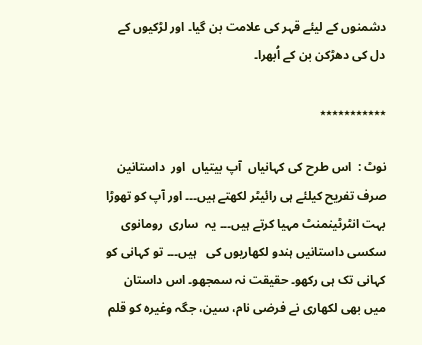دشمنوں کے لیئے قہر کی علامت بن گیا۔ اور لڑکیوں کے دل کی دھڑکن بن کے اُبھرا۔

٭٭٭٭٭٭٭٭٭٭٭

نوٹ :  اس طرح کی کہانیاں  آپ بیتیاں  اور  داستانین  صرف تفریح کیلئے ہی رائیٹر لکھتے ہیں۔۔۔ اور آپ کو تھوڑا بہت انٹرٹینمنٹ مہیا کرتے ہیں۔۔۔ یہ  ساری  رومانوی سکسی داستانیں ہندو لکھاریوں کی   ہیں۔۔۔ تو کہانی کو کہانی تک ہی رکھو۔ حقیقت نہ سمجھو۔ اس داستان میں بھی لکھاری نے فرضی نام، سین، جگہ وغیرہ کو قلم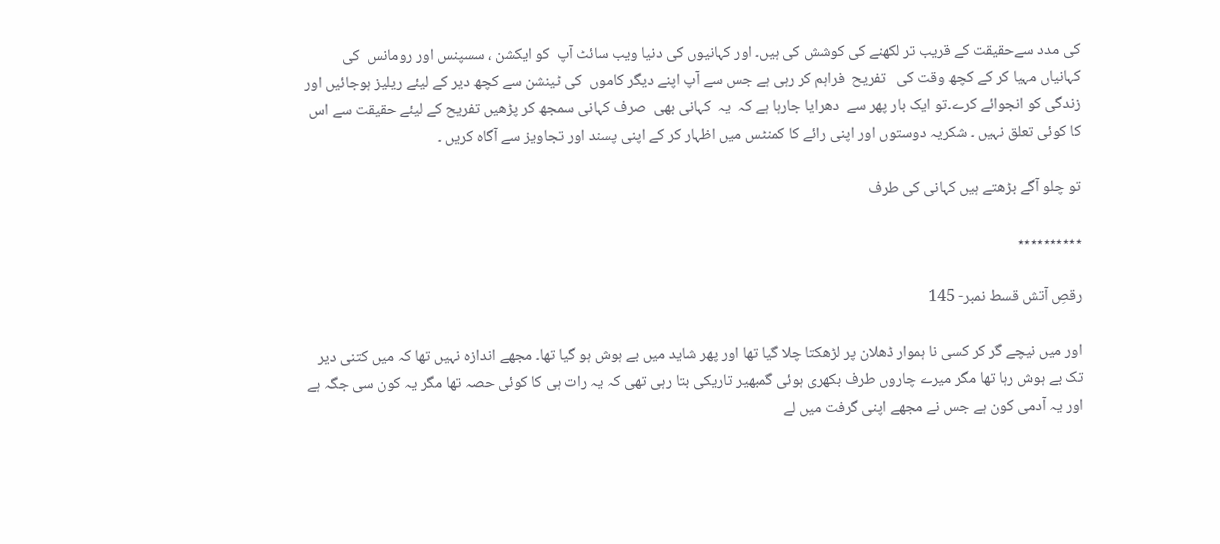کی مدد سےحقیقت کے قریب تر لکھنے کی کوشش کی ہیں۔ اور کہانیوں کی دنیا ویب سائٹ آپ  کو ایکشن ، سسپنس اور رومانس  کی کہانیاں مہیا کر کے کچھ وقت کی   تفریح  فراہم کر رہی ہے جس سے آپ اپنے دیگر کاموں  کی ٹینشن سے کچھ دیر کے لیئے ریلیز ہوجائیں اور زندگی کو انجوائے کرے۔تو ایک بار پھر سے  دھرایا جارہا ہے کہ  یہ  کہانی بھی  صرف کہانی سمجھ کر پڑھیں تفریح کے لیئے حقیقت سے اس کا کوئی تعلق نہیں ۔ شکریہ دوستوں اور اپنی رائے کا کمنٹس میں اظہار کر کے اپنی پسند اور تجاویز سے آگاہ کریں ۔

تو چلو آگے بڑھتے ہیں کہانی کی طرف

٭٭٭٭٭٭٭٭٭٭

رقصِ آتش قسط نمبر- 145

اور میں نیچے گر کر کسی نا ہموار ڈھلان پر لڑھکتا چلا گیا تھا اور پھر شاید میں بے ہوش ہو گیا تھا۔ مجھے اندازہ نہیں تھا کہ میں کتنی دیر تک بے ہوش رہا تھا مگر میرے چاروں طرف بکھری ہوئی گمبھیر تاریکی بتا رہی تھی کہ یہ رات ہی کا کوئی حصہ تھا مگر یہ کون سی جگہ ہے اور یہ آدمی کون ہے جس نے مجھے اپنی گرفت میں لے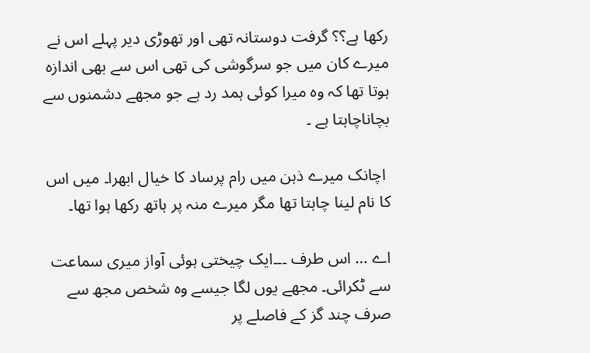رکھا ہے؟؟ گرفت دوستانہ تھی اور تھوڑی دیر پہلے اس نے میرے کان میں جو سرگوشی کی تھی اس سے بھی اندازہ ہوتا تھا کہ وہ میرا کوئی ہمد رد ہے جو مجھے دشمنوں سے بچاناچاہتا ہے ۔

 اچانک میرے ذہن میں رام پرساد کا خیال ابھرا۔ میں اس کا نام لینا چاہتا تھا مگر میرے منہ پر ہاتھ رکھا ہوا تھا۔

اے … اس طرف ۔۔۔ایک چیختی ہوئی آواز میری سماعت سے ٹکرائی۔ مجھے یوں لگا جیسے وہ شخص مجھ سے صرف چند گز کے فاصلے پر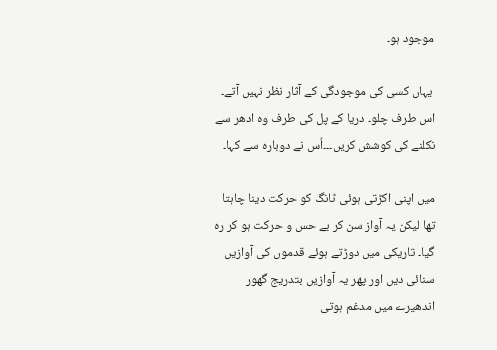موجود ہو۔

 یہاں کسی کی موجودگی کے آثار نظر نہیں آتے۔ اس طرف چلو۔ دریا کے پل کی طرف وہ ادھر سے نکلنے کی کوشش کریں۔۔۔اُس نے دوبارہ سے کہا۔

میں اپنی اکڑتی ہوئی ٹانگ کو حرکت دینا چاہتا تھا لیکن یہ آواز سن کر بے حس و حرکت ہو کر رہ گیا۔ تاریکی میں دوڑتے ہوئے قدموں کی آوازیں سنائی دیں اور پھر یہ آوازیں بتدریج گھور اندھیرے میں مدغم ہوتی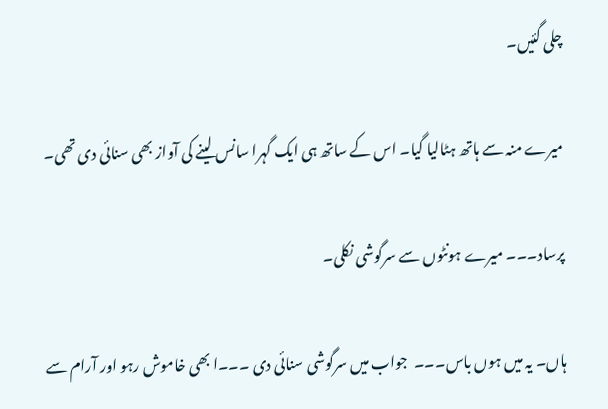چلی گئیں۔

میرے منہ سے ہاتھ ہٹالیا گیا۔ اس کے ساتھ ہی ایک گہرا سانس لینے کی آواز بھی سنائی دی تھی۔

پرساد۔۔۔ میرے ہونٹوں سے سرگوشی نکلی۔

ہاں۔ یہ میں ہوں باس۔۔۔  جواب میں سرگوشی سنائی دی ۔۔۔ا بھی خاموش رہو اور آرام سے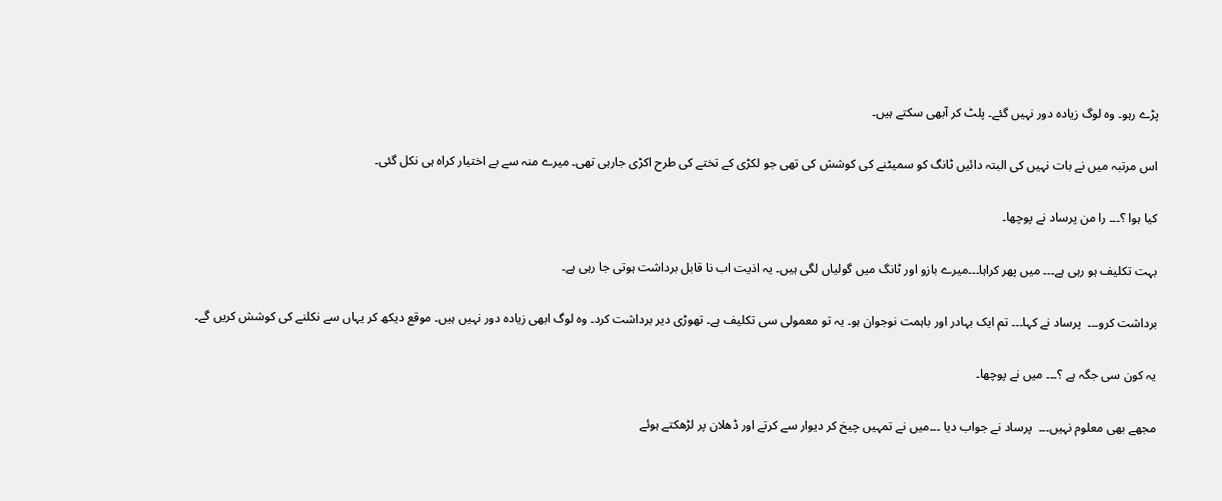پڑے رہو۔ وہ لوگ زیادہ دور نہیں گئے۔ پلٹ کر آبھی سکتے ہیں۔

اس مرتبہ میں نے بات نہیں کی البتہ دائیں ٹانگ کو سمیٹنے کی کوشش کی تھی جو لکڑی کے تختے کی طرح اکڑی جارہی تھی۔ میرے منہ سے بے اختیار کراہ ہی نکل گئی۔

کیا ہوا ؟۔۔۔ را من پرساد نے پوچھا۔

بہت تکلیف ہو رہی ہے۔۔۔ میں پھر کراہا۔۔۔میرے بازو اور ٹانگ میں گولیاں لگی ہیں۔ یہ اذیت اب نا قابل برداشت ہوتی جا رہی ہے۔

برداشت کرو۔۔۔  پرساد نے کہا۔۔۔ تم ایک بہادر اور باہمت نوجوان ہو۔ یہ تو معمولی سی تکلیف ہے۔ تھوڑی دیر برداشت کرد۔ وہ لوگ ابھی زیادہ دور نہیں ہیں۔ موقع دیکھ کر یہاں سے نکلنے کی کوشش کریں گے۔

یہ کون سی جگہ ہے ؟۔۔۔ میں نے پوچھا۔

مجھے بھی معلوم نہیں۔۔۔  پرساد نے جواب دیا ۔۔۔میں نے تمہیں چیخ کر دیوار سے کرتے اور ڈھلان پر لڑھکتے ہوئے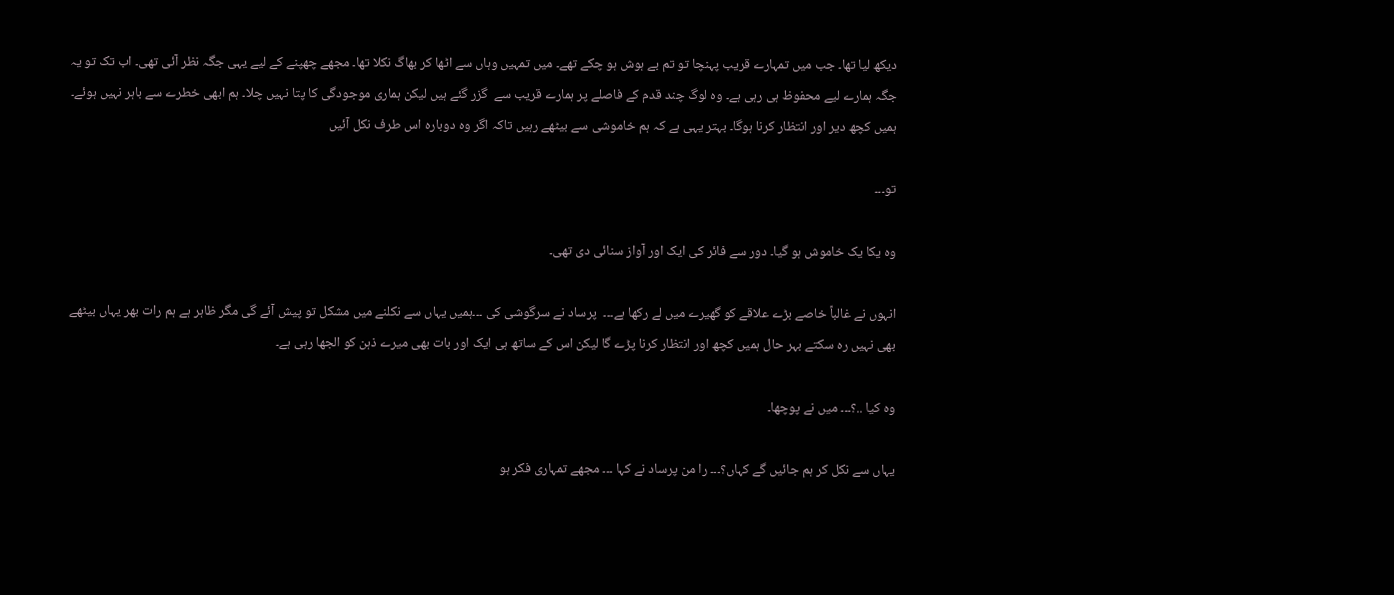دیکھ لیا تھا۔ جب میں تمہارے قریب پہنچا تو تم بے ہوش ہو چکے تھے۔ میں تمہیں وہاں سے اٹھا کر بھاگ نکلا تھا۔ مجھے چھپنے کے لیے یہی جگہ نظر آئی تھی۔ اب تک تو یہ جگہ ہمارے لیے محفوظ ہی رہی ہے۔ وہ لوگ چند قدم کے فاصلے پر ہمارے قریب سے  گزر گئے ہیں لیکن ہماری موجودگی کا پتا نہیں چلا۔ ہم ابھی خطرے سے باہر نہیں ہوئے۔ ہمیں کچھ دیر اور انتظار کرنا ہوگا۔ بہتر یہی ہے کہ ہم خاموشی سے بیٹھے رہیں تاکہ اگر وہ دوبارہ اس طرف نکل آئیں

تو۔۔۔

وہ یکا یک خاموش ہو گیا۔ دور سے فائر کی ایک اور آواز سنائی دی تھی۔

انہوں نے غالباً خاصے بڑے علاقے کو گھیرے میں لے رکھا ہے۔۔۔  پرساد نے سرگوشی کی ۔۔۔ہمیں یہاں سے نکلنے میں مشکل تو پیش آئے گی مگر ظاہر ہے ہم رات بھر یہاں بیٹھے بھی نہیں رہ سکتے بہر حال ہمیں کچھ اور انتظار کرنا پڑے گا لیکن اس کے ساتھ ہی ایک اور بات بھی میرے ذہن کو الجھا رہی ہے۔

وہ کیا ..؟۔۔۔ میں نے پوچھا۔

یہاں سے نکل کر ہم جائیں گے کہاں؟۔۔۔ را من پرساد نے کہا ۔۔۔ مجھے تمہاری فکر ہو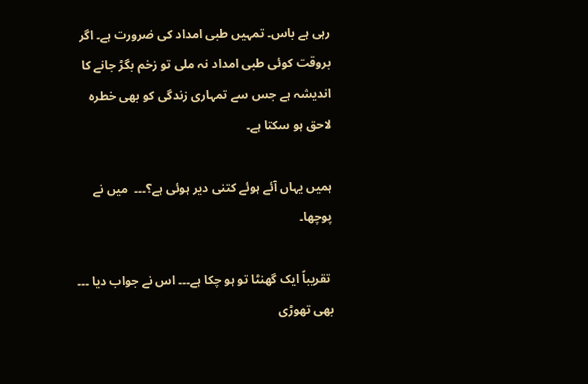رہی ہے باس۔ تمہیں طبی امداد کی ضرورت ہے۔ اگر بروقت کوئی طبی امداد نہ ملی تو زخم بگڑ جانے کا اندیشہ ہے جس سے تمہاری زندگی کو بھی خطرہ لاحق ہو سکتا ہے۔

ہمیں یہاں آئے ہوئے کتنی دیر ہوئی ہے؟۔۔۔  میں نے پوچھا۔

 تقریباً ایک گھنٹا تو ہو چکا ہے۔۔۔ اس نے جواب دیا ۔۔۔ بھی تھوڑی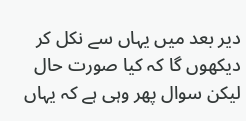دیر بعد میں یہاں سے نکل کر دیکھوں گا کہ کیا صورت حال لیکن سوال پھر وہی ہے کہ یہاں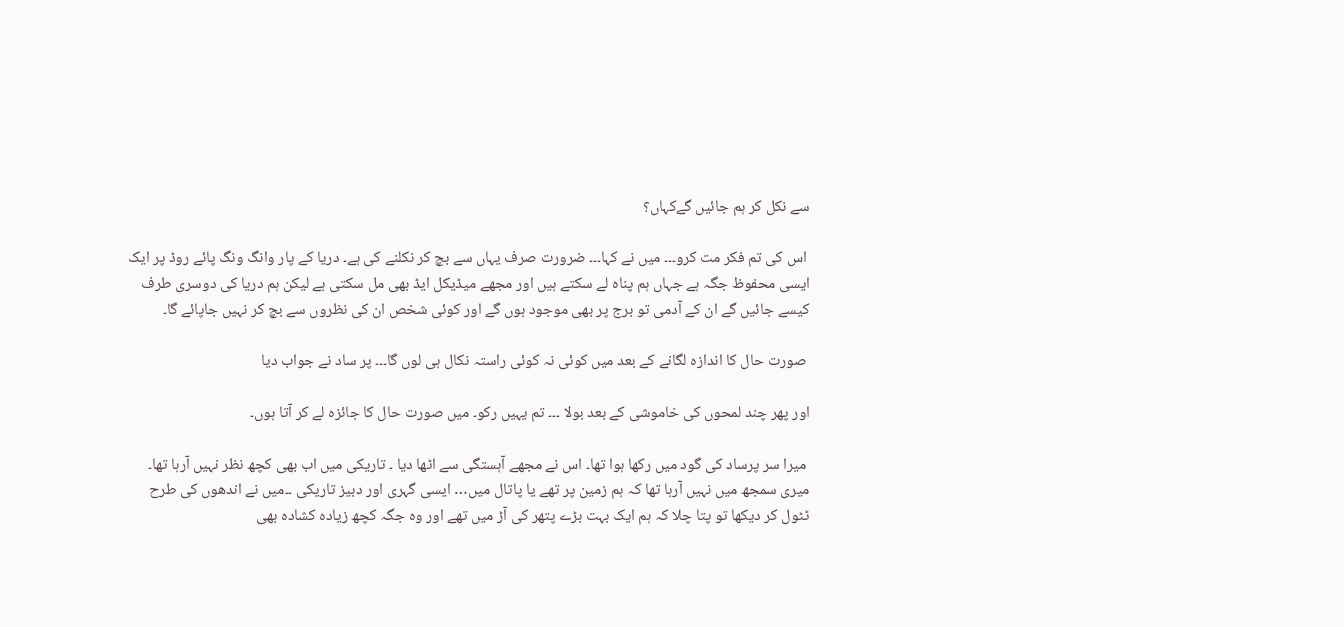سے نکل کر ہم جائیں گےکہاں؟

 اس کی تم فکر مت کرو۔۔۔ میں نے کہا۔۔۔ ضرورت صرف یہاں سے بچ کر نکلنے کی ہے۔ دریا کے پار وانگ ونگ پائے روڈ پر ایک ایسی محفوظ جگہ ہے جہاں ہم پناہ لے سکتے ہیں اور مجھے میڈیکل ایڈ بھی مل سکتی ہے لیکن ہم دریا کی دوسری طرف کیسے جائیں گے ان کے آدمی تو برج پر بھی موجود ہوں گے اور کوئی شخص ان کی نظروں سے بچ کر نہیں جاپائے گا۔

 صورت حال کا اندازہ لگانے کے بعد میں کوئی نہ کوئی راستہ نکال ہی لوں گا۔۔۔ پر ساد نے جواب دیا

اور پھر چند لمحوں کی خاموشی کے بعد بولا ۔۔۔ تم یہیں رکو۔ میں صورت حال کا جائزہ لے کر آتا ہوں۔

 میرا سر پرساد کی گود میں رکھا ہوا تھا۔ اس نے مجھے آہستگی سے اٹھا دیا ۔ تاریکی میں اب بھی کچھ نظر نہیں آرہا تھا۔ میری سمجھ میں نہیں آرہا تھا کہ ہم زمین پر تھے یا پاتال میں… ایسی گہری اور دبیز تاریکی ۔۔میں نے اندھوں کی طرح ٹٹول کر دیکھا تو پتا چلا کہ ہم ایک بہت بڑے پتھر کی آڑ میں تھے اور وہ جگہ کچھ زیادہ کشادہ بھی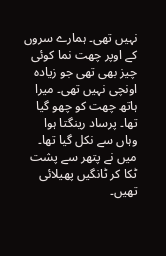نہیں تھی۔ ہمارے سروں کے اوپر چھت نما کوئی چیز بھی تھی جو زیادہ اونچی نہیں تھی۔ میرا ہاتھ چھت کو چھو گیا تھا۔ پرساد رینگتا ہوا وہاں سے نکل گیا تھا۔ میں نے پتھر سے پشت ٹکا کر ٹانگیں پھیلائی تھیں۔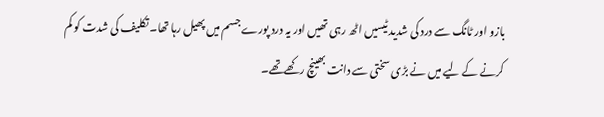بازو اور ٹانگ سے درد کی شدید ٹیسیں اٹھ رہی تھیں اور یہ درد پورے جسم میں پھیل رہا تھا۔ تکلیف کی شدت کو کم کرنے کے لیے میں نے بڑی سختی سے دانت بھینچ رکھےتھے۔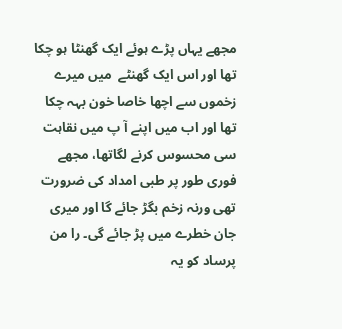مجھے یہاں پڑے ہوئے ایک گھنٹا ہو چکا تھا اور اس ایک گھنٹے  میں میرے زخموں سے اچھا خاصا خون بہہ چکا تھا اور اب میں اپنے آ پ میں نقاہت سی محسوس کرنے لگاتھا، مجھے فوری طور پر طبی امداد کی ضرورت تھی ورنہ زخم بگڑ جائے گا اور میری جان خطرے میں پڑ جائے گی۔ را من پرساد کو یہ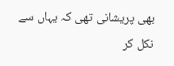بھی پریشانی تھی کہ یہاں سے نکل کر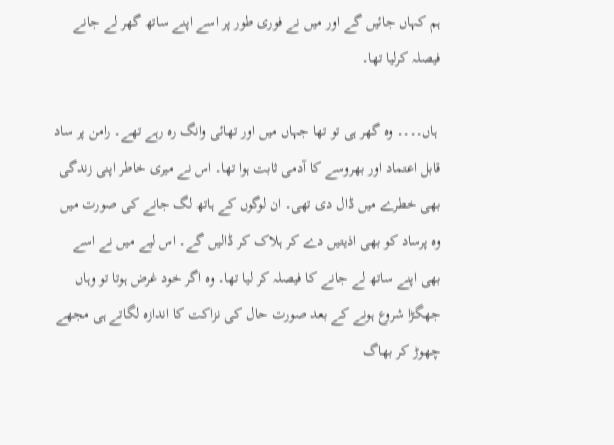ہم کہاں جائیں گے اور میں نے فوری طور پر اسے اپنے ساتھ گھر لے جانے فیصلہ کرلیا تھا۔

 ہاں۔۔۔۔ وہ گھر ہی تو تھا جہاں میں اور تھائی وانگ رہ رہے تھے۔ رامن پر ساد قابل اعتماد اور بھروسے کا آدمی ثابت ہوا تھا۔ اس نے میری خاطر اپنی زندگی بھی خطرے میں ڈال دی تھی۔ ان لوگوں کے ہاتھ لگ جانے کی صورت میں وہ پرساد کو بھی اذیتیں دے کر ہلاک کر ڈالیں گے۔ اس لیے میں نے اسے بھی اپنے ساتھ لے جانے کا فیصلہ کر لیا تھا۔ وہ اگر خود غرض ہوتا تو وہاں جھگڑا شروع ہونے کے بعد صورت حال کی نزاکت کا اندازہ لگاتے ہی مجھے چھوڑ کر بھاگ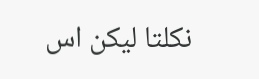نکلتا لیکن اس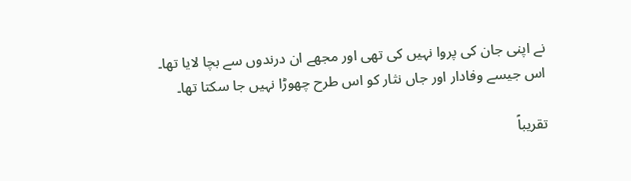نے اپنی جان کی پروا نہیں کی تھی اور مجھے ان درندوں سے بچا لایا تھا۔ اس جیسے وفادار اور جاں نثار کو اس طرح چھوڑا نہیں جا سکتا تھا۔

تقریباً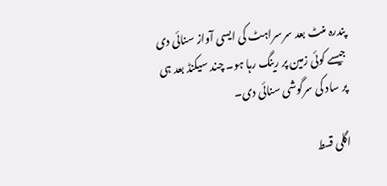پندرہ منٹ بعد سرسراہٹ کی ایسی آواز سنائی دی جیسے کوئی زمین پر رینگ رہا ہو۔ چند سیکنڈ بعد ہی پر ساد کی سرگوشی سنائی دی۔

اگلی قسط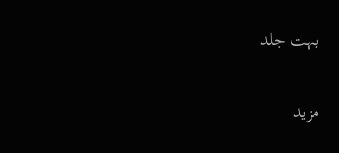بہت جلد

مزید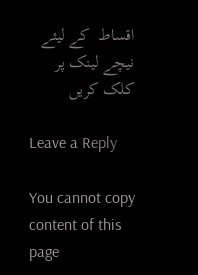اقساط  کے لیئے نیچے لینک پر کلک کریں

Leave a Reply

You cannot copy content of this page